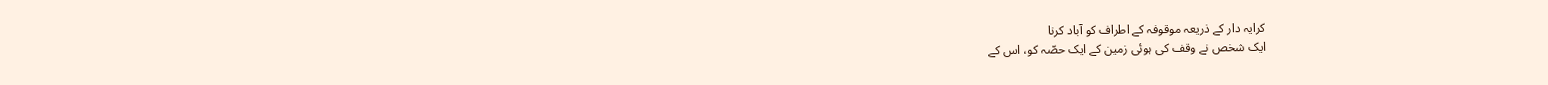کرایہ دار کے ذریعہ موقوفہ کے اطراف کو آباد کرنا
ایک شخص نے وقف کی ہوئی زمین کے ایک حصّہ کو، اس کے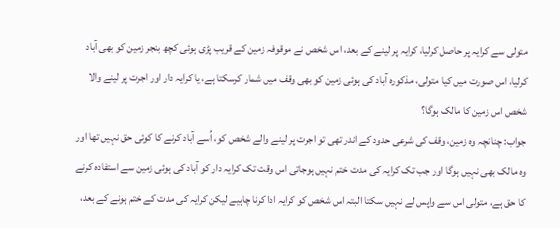متولی سے کرایہ پر حاصل کرلیا، کرایہ پر لینے کے بعد، اس شخص نے موقوفہ زمین کے قریب پڑی ہوئی کچھ بنجر زمین کو بھی آباد کرلیا، اس صورت میں کیا متولی، مذکورہ آباد کی ہوئی زمین کو بھی وقف میں شمار کرسکتا ہے، یا کرایہ دار اور اجرت پر لینے والا شخص اس زمین کا مالک ہوگا؟
جواب: چنانچہ وہ زمین، وقف کی شرعی حدود کے اندر تھی تو اجرت پر لینے والے شخص کو، اُسے آباد کرنے کا کوئی حق نہیں تھا اور وہ مالک بھی نہیں ہوگا اور جب تک کرایہ کی مدت ختم نہیں ہوجاتی اس وقت تک کرایہ دار کو آباد کی ہوئی زمین سے استفادہ کرنے کا حق ہے، متولی اس سے واپس لے نہیں سکتا البتہ اس شخص کو کرایہ ادا کرنا چاہیے لیکن کرایہ کی مدت کے ختم ہونے کے بعد،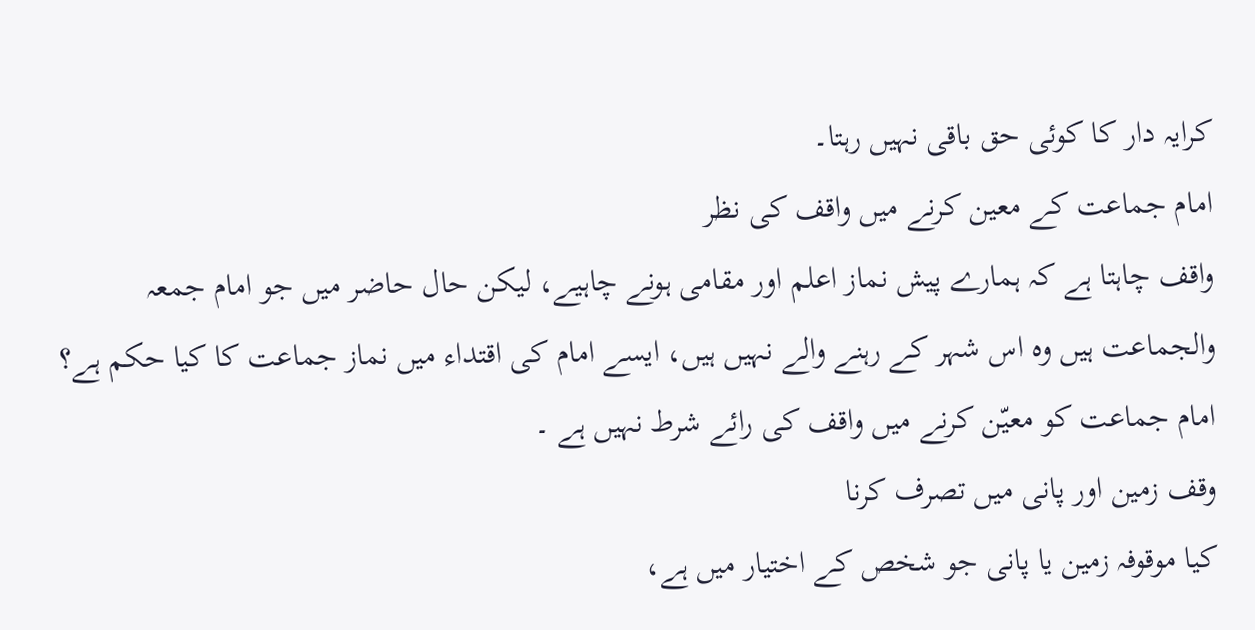کرایہ دار کا کوئی حق باقی نہیں رہتا۔
امام جماعت کے معین کرنے میں واقف کی نظر
واقف چاہتا ہے کہ ہمارے پیش نماز اعلم اور مقامی ہونے چاہیے، لیکن حال حاضر میں جو امام جمعہ والجماعت ہیں وہ اس شہر کے رہنے والے نہیں ہیں، ایسے امام کی اقتداء میں نماز جماعت کا کیا حکم ہے؟
امام جماعت کو معیّن کرنے میں واقف کی رائے شرط نہیں ہے ۔
وقف زمین اور پانی میں تصرف کرنا
کیا موقوفہ زمین یا پانی جو شخص کے اختیار میں ہے،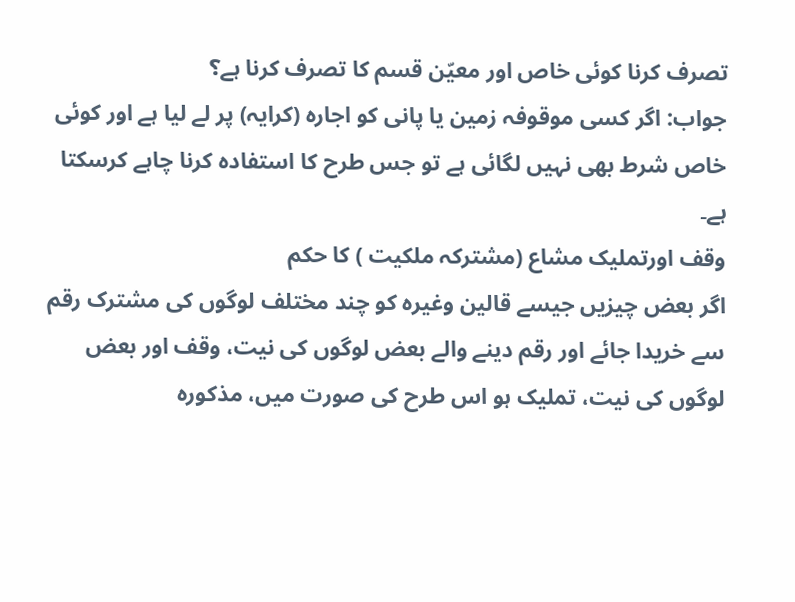تصرف کرنا کوئی خاص اور معیّن قسم کا تصرف کرنا ہے؟
جواب: اگر کسی موقوفہ زمین یا پانی کو اجارہ (کرایہ) پر لے لیا ہے اور کوئی خاص شرط بھی نہیں لگائی ہے تو جس طرح کا استفادہ کرنا چاہے کرسکتا ہے۔
وقف اورتملیک مشاع (مشترکہ ملکیت ) کا حکم
اگر بعض چیزیں جیسے قالین وغیرہ کو چند مختلف لوگوں کی مشترک رقم سے خریدا جائے اور رقم دینے والے بعض لوگوں کی نیت، وقف اور بعض لوگوں کی نیت، تملیک ہو اس طرح کی صورت میں، مذکورہ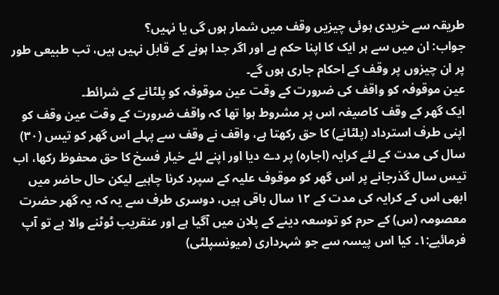طریقہ سے خریدی ہوئی چیزیں وقف میں شمار ہوں گی یا نہیں؟
جواب: ان میں سے ہر ایک کا اپنا حکم ہے اور اگر جدا ہونے کے قابل نہیں ہیں، تب طبیعی طور پر ان چیزوں پر وقف کے احکام جاری ہوں گے۔
عین موقوفہ کو واقف کی ضرورت کے وقت عین موقوفہ کو پلٹانے کے شرائط۔
ایک گھر کے وقف کاصیغہ اس پر مشروط ہوا تھا کہ واقف ضرورت کے وقت عین وقف کو اپنی طرف استرداد (پلٹانے) کا حق رکھتا ہے، واقف نے وقف سے پہلے اس گھر کو تیس (۳۰) سال کی مدت کے لئے کرایہ (اجارہ) پر دے دیا اور اپنے لئے خیار فسخ کا حق محفوظ رکھا، اب تیس سال گذرجانے پر اس گھر کو موقوف علیہ کے سپرد کرنا چاہیے لیکن حال حاضر میں ابھی اس کے کرایہ کی مدت کے ۱۲ سال باقی ہیں، دوسری طرف سے یہ کہ یہ گھر حضرت معصومہ (س) کے حرم کو توسعہ دینے کے پلان میں آگیا ہے اور عنقریب ٹوٹنے والا ہے تو آپ فرمائیے:۱۔ کیا اس پیسہ سے جو شہرداری (میونسپلٹی)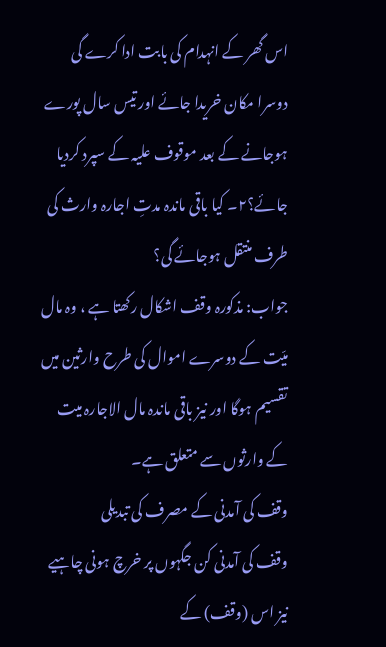اس گھر کے انہدام کی بابت ادا کرے گی دوسرا مکان خریدا جائے اور تیس سال پورے ہوجانے کے بعد موقوف علیہ کے سپرد کردیا جائے؟۲۔ کیا باقی ماندہ مدتِ اجارہ وارث کی طرف منتقل ہوجائے گی؟
جواب: مذکورہ وقف اشکال رکھتا ہے ، وہ مال میّت کے دوسرے اموال کی طرح وارثین میں تقسیم ہوگا اور نیز باقی ماندہ مال الاجارہ میت کے وارثوں سے متعلق ہے۔
وقف کی آمدنی کے مصرف کی تبدیلی
وقف کی آمدنی کن جگہوں پر خرچ ہونی چاہیے نیز اس (وقف) کے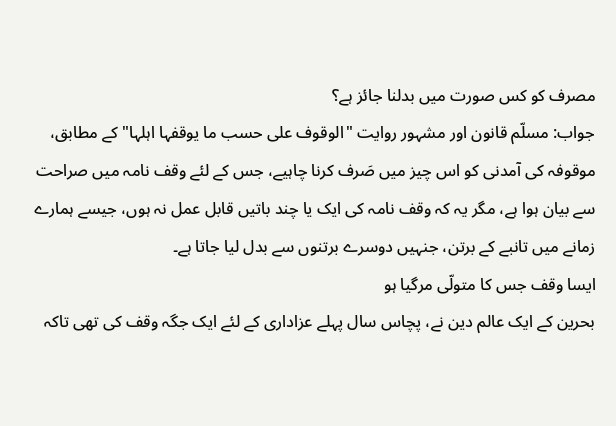مصرف کو کس صورت میں بدلنا جائز ہے؟
جواب: مسلّم قانون اور مشہور روایت "الوقوف علی حسب ما یوقفہا اہلہا" کے مطابق، موقوفہ کی آمدنی کو اس چیز میں صَرف کرنا چاہیے، جس کے لئے وقف نامہ میں صراحت سے بیان ہوا ہے، مگر یہ کہ وقف نامہ کی ایک یا چند باتیں قابل عمل نہ ہوں، جیسے ہمارے زمانے میں تانبے کے برتن، جنہیں دوسرے برتنوں سے بدل لیا جاتا ہے۔
ایسا وقف جس کا متولّی مرگیا ہو
بحرین کے ایک عالم دین نے، پچاس سال پہلے عزاداری کے لئے ایک جگہ وقف کی تھی تاکہ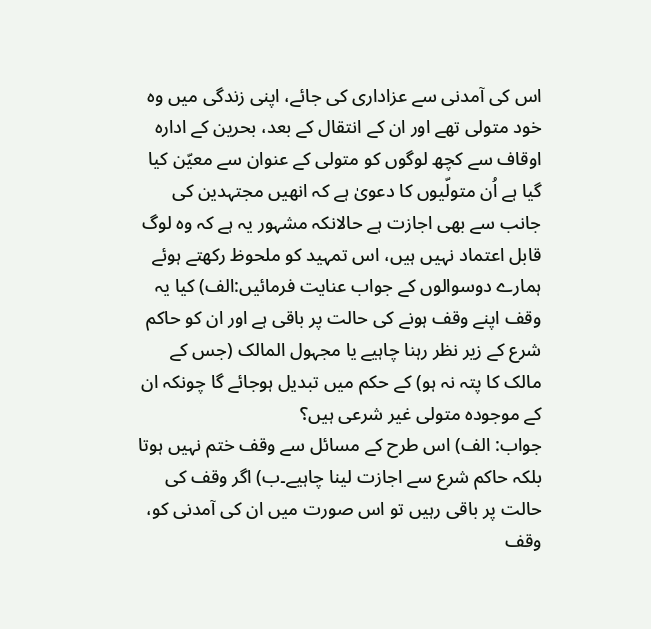اس کی آمدنی سے عزاداری کی جائے، اپنی زندگی میں وہ خود متولی تھے اور ان کے انتقال کے بعد، بحرین کے ادارہ اوقاف سے کچھ لوگوں کو متولی کے عنوان سے معیّن کیا گیا ہے اُن متولّیوں کا دعویٰ ہے کہ انھیں مجتہدین کی جانب سے بھی اجازت ہے حالانکہ مشہور یہ ہے کہ وہ لوگ قابل اعتماد نہیں ہیں، اس تمہید کو ملحوظ رکھتے ہوئے ہمارے دوسوالوں کے جواب عنایت فرمائیں:الف) کیا یہ وقف اپنے وقف ہونے کی حالت پر باقی ہے اور ان کو حاکم شرع کے زیر نظر رہنا چاہیے یا مجہول المالک (جس کے مالک کا پتہ نہ ہو) کے حکم میں تبدیل ہوجائے گا چونکہ ان کے موجودہ متولی غیر شرعی ہیں؟
جواب: الف) اس طرح کے مسائل سے وقف ختم نہیں ہوتا بلکہ حاکم شرع سے اجازت لینا چاہیے۔ب) اگر وقف کی حالت پر باقی رہیں تو اس صورت میں ان کی آمدنی کو، وقف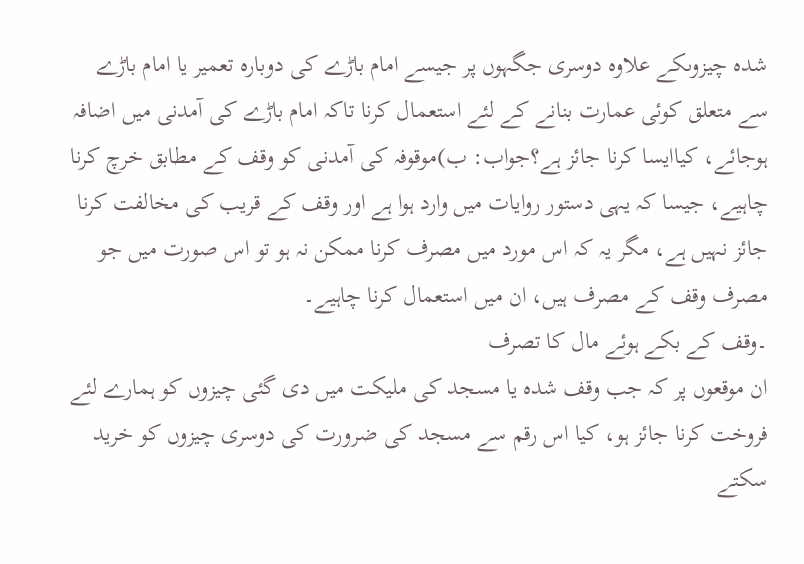شدہ چیزوںکے علاوہ دوسری جگہوں پر جیسے امام باڑے کی دوبارہ تعمیر یا امام باڑے سے متعلق کوئی عمارت بنانے کے لئے استعمال کرنا تاکہ امام باڑے کی آمدنی میں اضافہ ہوجائے، کیاایسا کرنا جائز ہے؟جواب: ب)موقوفہ کی آمدنی کو وقف کے مطابق خرچ کرنا چاہیے، جیسا کہ یہی دستور روایات میں وارد ہوا ہے اور وقف کے قریب کی مخالفت کرنا جائز نہیں ہے، مگر یہ کہ اس مورد میں مصرف کرنا ممکن نہ ہو تو اس صورت میں جو مصرف وقف کے مصرف ہیں، ان میں استعمال کرنا چاہیے۔
۔وقف کے بکے ہوئے مال کا تصرف
ان موقعوں پر کہ جب وقف شدہ یا مسجد کی ملیکت میں دی گئی چیزوں کو ہمارے لئے فروخت کرنا جائز ہو، کیا اس رقم سے مسجد کی ضرورت کی دوسری چیزوں کو خرید سکتے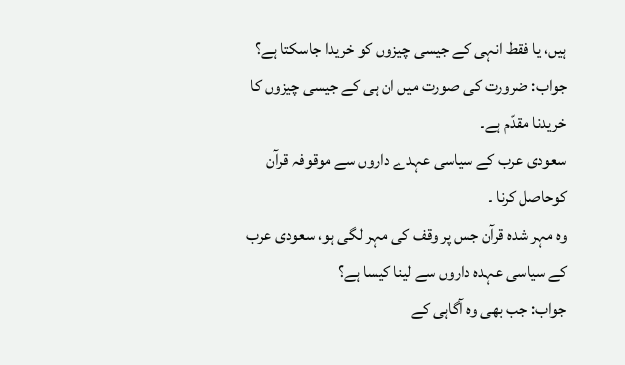ہیں، یا فقط انہی کے جیسی چیزوں کو خریدا جاسکتا ہے؟
جواب: ضرورت کی صورت میں ان ہی کے جیسی چیزوں کا خریدنا مقدّم ہے۔
سعودی عرب کے سیاسی عہدے داروں سے موقوفہ قرآن کوحاصل کرنا ۔
وہ مہر شدہ قرآن جس پر وقف کی مہر لگی ہو، سعودی عرب کے سیاسی عہدہ داروں سے لینا کیسا ہے؟
جواب: جب بھی وہ آگاہی کے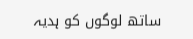ساتھ لوگوں کو ہدیہ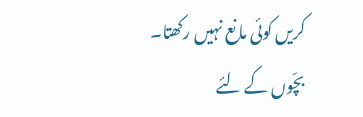کریں کوئی مانع نہیں رکھتا۔
بچّوں کے لئے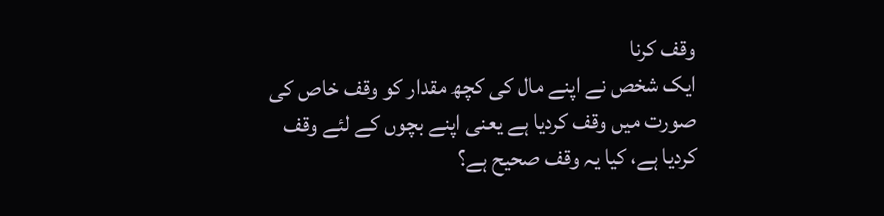وقف کرنا
ایک شخص نے اپنے مال کی کچھ مقدار کو وقف خاص کی صورت میں وقف کردیا ہے یعنی اپنے بچوں کے لئے وقف کردیا ہے، کیا یہ وقف صحیح ہے؟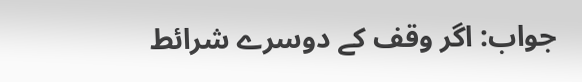جواب: اگر وقف کے دوسرے شرائط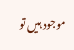موجود ہیں تو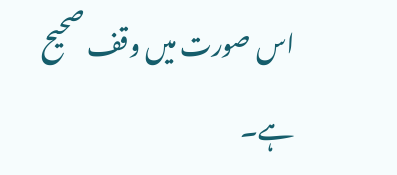اس صورت میں وقف صحیح ہے۔